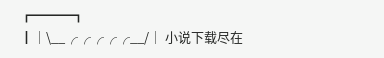┏━━━┓
┃│\__╭╭╭╭╭__/│ 小说下载尽在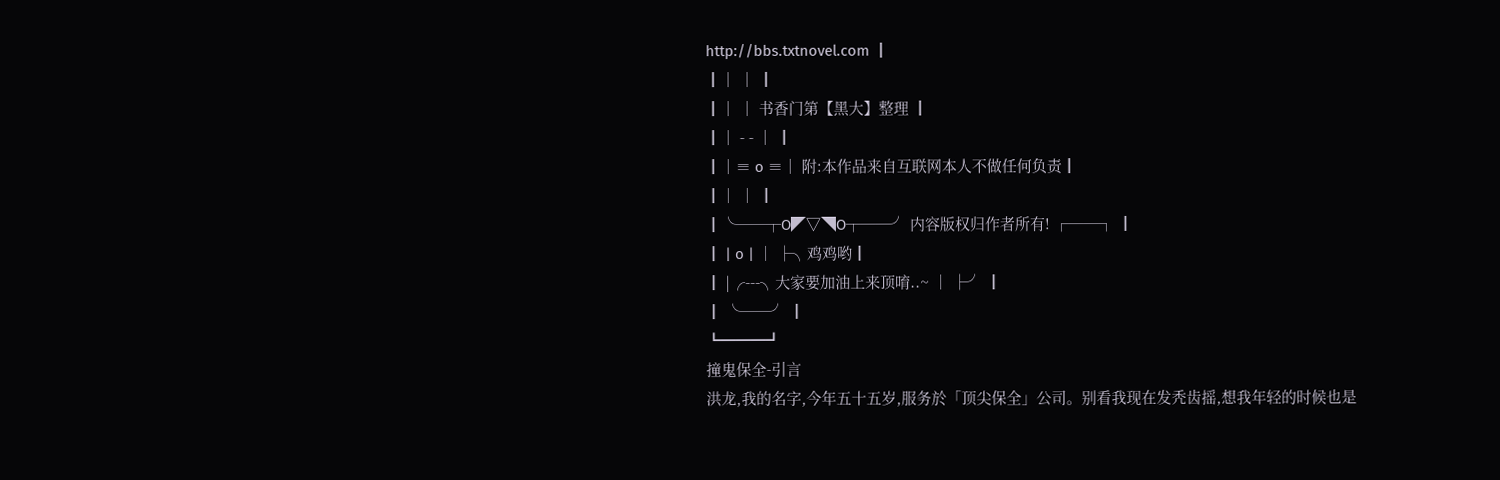http://bbs.txtnovel.com ┃
┃│ │ ┃
┃│ │ 书香门第【黑大】整理 ┃
┃│ - - │ ┃
┃│≡ o ≡│ 附:本作品来自互联网本人不做任何负责┃
┃│ │ ┃
┃╰──┬O◤▽◥O┬──╯ 内容版权归作者所有! ┌──┐ ┃
┃ | o | │ ├╮鸡鸡哟┃
┃ |╭---╮大家要加油上来顶唷..~ │ ├╯ ┃
┃ ╰──╯ ┃
┗━━━┛
撞鬼保全-引言
洪龙,我的名字,今年五十五岁,服务於「顶尖保全」公司。别看我现在发秃齿摇,想我年轻的时候也是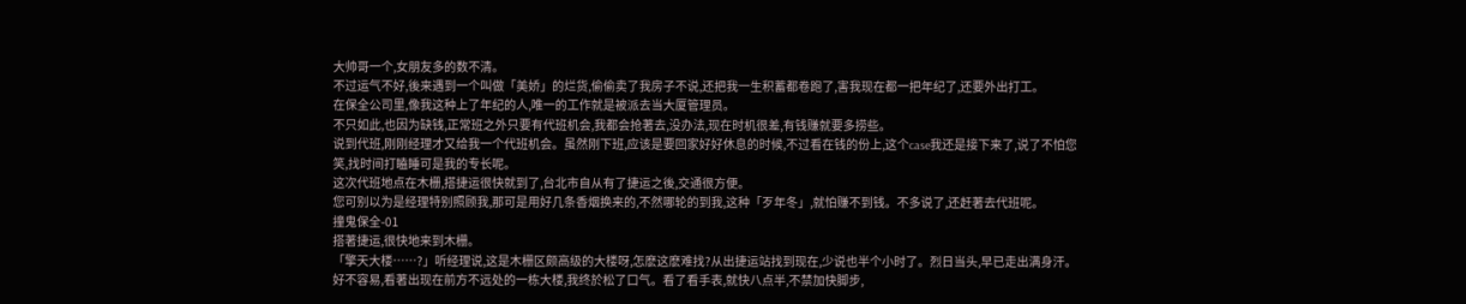大帅哥一个,女朋友多的数不清。
不过运气不好,後来遇到一个叫做「美娇」的烂货,偷偷卖了我房子不说,还把我一生积蓄都卷跑了,害我现在都一把年纪了,还要外出打工。
在保全公司里,像我这种上了年纪的人,唯一的工作就是被派去当大厦管理员。
不只如此,也因为缺钱,正常班之外只要有代班机会,我都会抢著去,没办法,现在时机很差,有钱赚就要多捞些。
说到代班,刚刚经理才又给我一个代班机会。虽然刚下班,应该是要回家好好休息的时候,不过看在钱的份上,这个case我还是接下来了,说了不怕您笑,找时间打瞌睡可是我的专长呢。
这次代班地点在木栅,搭捷运很快就到了,台北市自从有了捷运之後,交通很方便。
您可别以为是经理特别照顾我,那可是用好几条香烟换来的,不然哪轮的到我,这种「歹年冬」,就怕赚不到钱。不多说了,还赶著去代班呢。
撞鬼保全-01
搭著捷运,很快地来到木栅。
「擎天大楼……?」听经理说,这是木栅区颇高级的大楼呀,怎麽这麽难找?从出捷运站找到现在,少说也半个小时了。烈日当头,早已走出满身汗。
好不容易,看著出现在前方不远处的一栋大楼,我终於松了口气。看了看手表,就快八点半,不禁加快脚步,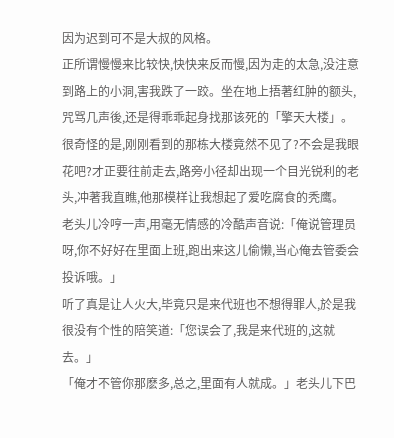因为迟到可不是大叔的风格。
正所谓慢慢来比较快,快快来反而慢,因为走的太急,没注意到路上的小洞,害我跌了一跤。坐在地上捂著红肿的额头,咒骂几声後,还是得乖乖起身找那该死的「擎天大楼」。
很奇怪的是,刚刚看到的那栋大楼竟然不见了?不会是我眼花吧?才正要往前走去,路旁小径却出现一个目光锐利的老头,冲著我直瞧,他那模样让我想起了爱吃腐食的秃鹰。
老头儿冷哼一声,用毫无情感的冷酷声音说:「俺说管理员呀,你不好好在里面上班,跑出来这儿偷懒,当心俺去管委会投诉哦。」
听了真是让人火大,毕竟只是来代班也不想得罪人,於是我很没有个性的陪笑道:「您误会了,我是来代班的,这就去。」
「俺才不管你那麽多,总之,里面有人就成。」老头儿下巴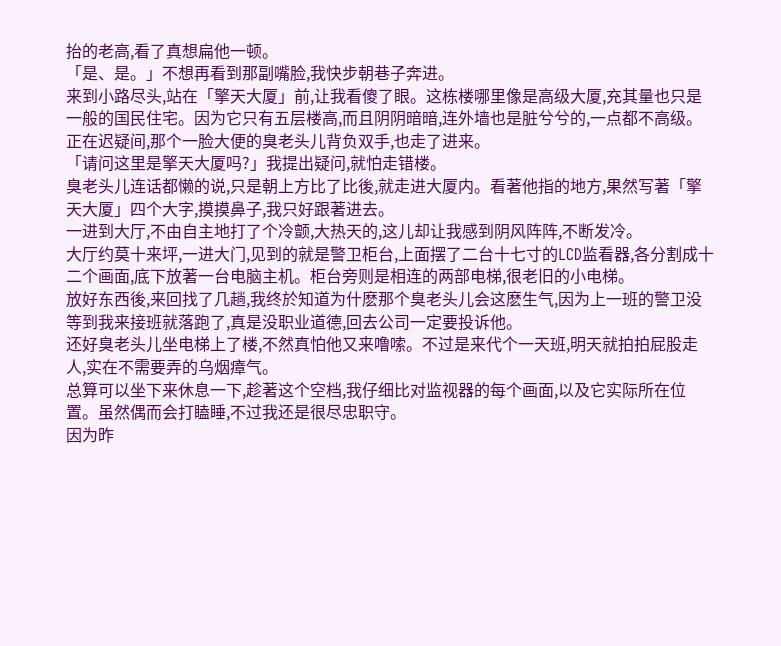抬的老高,看了真想扁他一顿。
「是、是。」不想再看到那副嘴脸,我快步朝巷子奔进。
来到小路尽头,站在「擎天大厦」前,让我看傻了眼。这栋楼哪里像是高级大厦,充其量也只是一般的国民住宅。因为它只有五层楼高,而且阴阴暗暗,连外墙也是脏兮兮的,一点都不高级。
正在迟疑间,那个一脸大便的臭老头儿背负双手,也走了进来。
「请问这里是擎天大厦吗?」我提出疑问,就怕走错楼。
臭老头儿连话都懒的说,只是朝上方比了比後,就走进大厦内。看著他指的地方,果然写著「擎天大厦」四个大字,摸摸鼻子,我只好跟著进去。
一进到大厅,不由自主地打了个冷颤,大热天的,这儿却让我感到阴风阵阵,不断发冷。
大厅约莫十来坪,一进大门,见到的就是警卫柜台,上面摆了二台十七寸的LCD监看器,各分割成十二个画面,底下放著一台电脑主机。柜台旁则是相连的两部电梯,很老旧的小电梯。
放好东西後,来回找了几趟,我终於知道为什麽那个臭老头儿会这麽生气,因为上一班的警卫没等到我来接班就落跑了,真是没职业道德,回去公司一定要投诉他。
还好臭老头儿坐电梯上了楼,不然真怕他又来噜嗦。不过是来代个一天班,明天就拍拍屁股走人,实在不需要弄的乌烟瘴气。
总算可以坐下来休息一下,趁著这个空档,我仔细比对监视器的每个画面,以及它实际所在位置。虽然偶而会打瞌睡,不过我还是很尽忠职守。
因为昨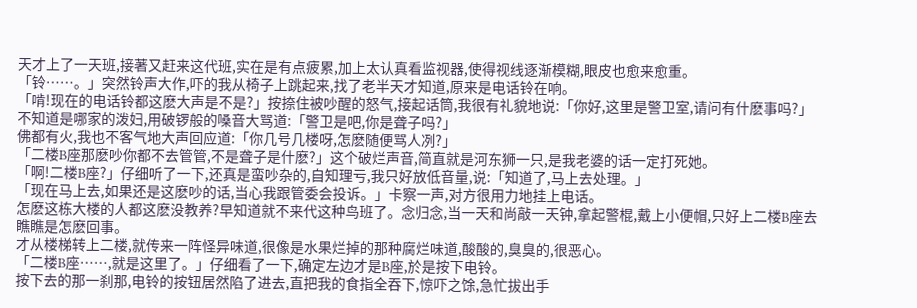天才上了一天班,接著又赶来这代班,实在是有点疲累,加上太认真看监视器,使得视线逐渐模糊,眼皮也愈来愈重。
「铃……。」突然铃声大作,吓的我从椅子上跳起来,找了老半天才知道,原来是电话铃在响。
「啃!现在的电话铃都这麽大声是不是?」按捺住被吵醒的怒气,接起话筒,我很有礼貌地说:「你好,这里是警卫室,请问有什麽事吗?」
不知道是哪家的泼妇,用破锣般的嗓音大骂道:「警卫是吧,你是聋子吗?」
佛都有火,我也不客气地大声回应道:「你几号几楼呀,怎麽随便骂人冽?」
「二楼B座那麽吵你都不去管管,不是聋子是什麽?」这个破烂声音,简直就是河东狮一只,是我老婆的话一定打死她。
「啊!二楼B座?」仔细听了一下,还真是蛮吵杂的,自知理亏,我只好放低音量,说:「知道了,马上去处理。」
「现在马上去,如果还是这麽吵的话,当心我跟管委会投诉。」卡察一声,对方很用力地挂上电话。
怎麽这栋大楼的人都这麽没教养?早知道就不来代这种鸟班了。念归念,当一天和尚敲一天钟,拿起警棍,戴上小便帽,只好上二楼B座去瞧瞧是怎麽回事。
才从楼梯转上二楼,就传来一阵怪异味道,很像是水果烂掉的那种腐烂味道,酸酸的,臭臭的,很恶心。
「二楼B座……,就是这里了。」仔细看了一下,确定左边才是B座,於是按下电铃。
按下去的那一刹那,电铃的按钮居然陷了进去,直把我的食指全吞下,惊吓之馀,急忙拔出手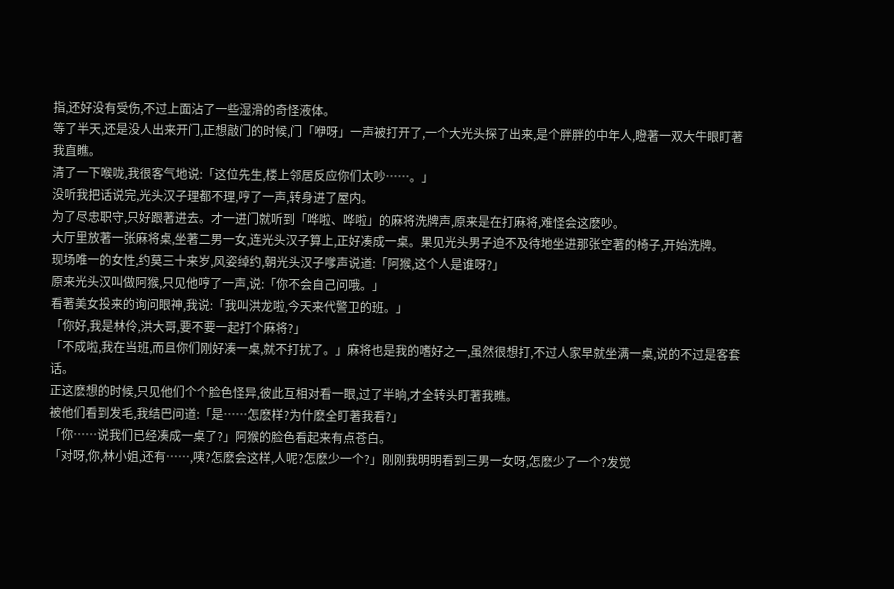指,还好没有受伤,不过上面沾了一些湿滑的奇怪液体。
等了半天,还是没人出来开门,正想敲门的时候,门「咿呀」一声被打开了,一个大光头探了出来,是个胖胖的中年人,瞪著一双大牛眼盯著我直瞧。
清了一下喉咙,我很客气地说:「这位先生,楼上邻居反应你们太吵……。」
没听我把话说完,光头汉子理都不理,哼了一声,转身进了屋内。
为了尽忠职守,只好跟著进去。才一进门就听到「哗啦、哗啦」的麻将洗牌声,原来是在打麻将,难怪会这麽吵。
大厅里放著一张麻将桌,坐著二男一女,连光头汉子算上,正好凑成一桌。果见光头男子迫不及待地坐进那张空著的椅子,开始洗牌。
现场唯一的女性,约莫三十来岁,风姿绰约,朝光头汉子嗲声说道:「阿猴,这个人是谁呀?」
原来光头汉叫做阿猴,只见他哼了一声,说:「你不会自己问哦。」
看著美女投来的询问眼神,我说:「我叫洪龙啦,今天来代警卫的班。」
「你好,我是林伶,洪大哥,要不要一起打个麻将?」
「不成啦,我在当班,而且你们刚好凑一桌,就不打扰了。」麻将也是我的嗜好之一,虽然很想打,不过人家早就坐满一桌,说的不过是客套话。
正这麽想的时候,只见他们个个脸色怪异,彼此互相对看一眼,过了半晌,才全转头盯著我瞧。
被他们看到发毛,我结巴问道:「是……怎麽样?为什麽全盯著我看?」
「你……说我们已经凑成一桌了?」阿猴的脸色看起来有点苍白。
「对呀,你,林小姐,还有……,咦?怎麽会这样,人呢?怎麽少一个?」刚刚我明明看到三男一女呀,怎麽少了一个?发觉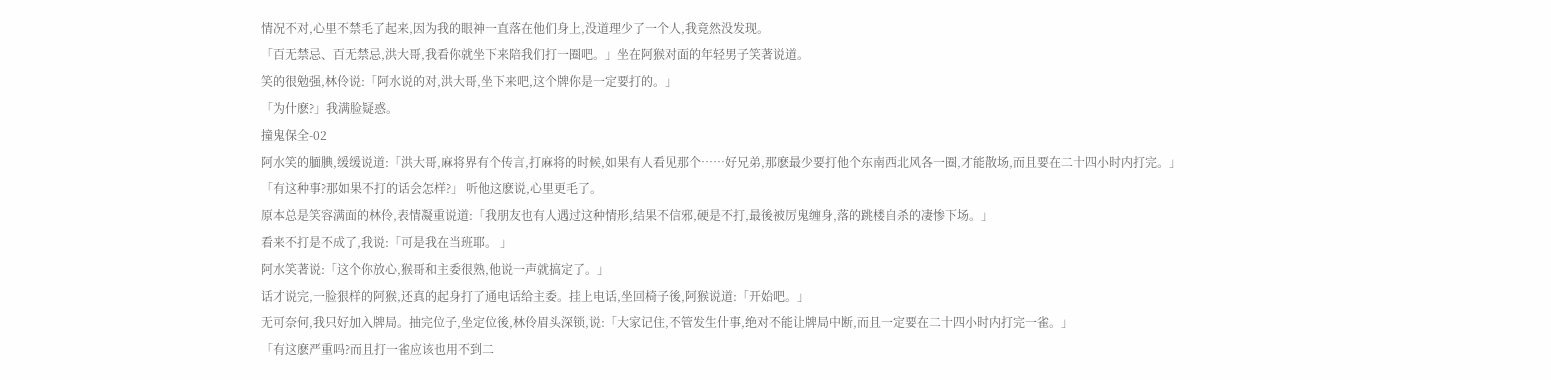情况不对,心里不禁毛了起来,因为我的眼神一直落在他们身上,没道理少了一个人,我竟然没发现。
「百无禁忌、百无禁忌,洪大哥,我看你就坐下来陪我们打一圈吧。」坐在阿猴对面的年轻男子笑著说道。
笑的很勉强,林伶说:「阿水说的对,洪大哥,坐下来吧,这个牌你是一定要打的。」
「为什麽?」我满脸疑惑。
撞鬼保全-02
阿水笑的腼腆,缓缓说道:「洪大哥,麻将界有个传言,打麻将的时候,如果有人看见那个……好兄弟,那麽最少要打他个东南西北风各一圈,才能散场,而且要在二十四小时内打完。」
「有这种事?那如果不打的话会怎样?」 听他这麽说,心里更毛了。
原本总是笑容满面的林伶,表情凝重说道:「我朋友也有人遇过这种情形,结果不信邪,硬是不打,最後被厉鬼缠身,落的跳楼自杀的凄惨下场。」
看来不打是不成了,我说:「可是我在当班耶。 」
阿水笑著说:「这个你放心,猴哥和主委很熟,他说一声就搞定了。」
话才说完,一脸狠样的阿猴,还真的起身打了通电话给主委。挂上电话,坐回椅子後,阿猴说道:「开始吧。」
无可奈何,我只好加入牌局。抽完位子,坐定位後,林伶眉头深锁,说:「大家记住,不管发生什事,绝对不能让牌局中断,而且一定要在二十四小时内打完一雀。」
「有这麽严重吗?而且打一雀应该也用不到二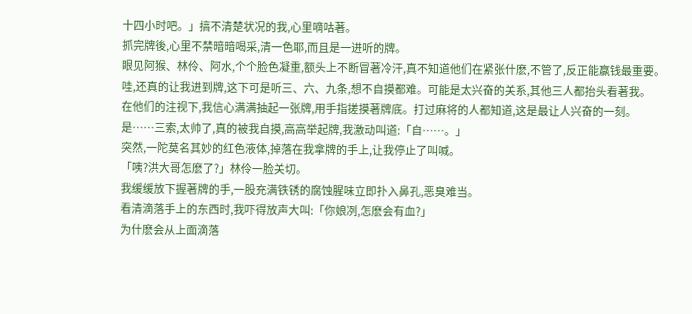十四小时吧。」搞不清楚状况的我,心里嘀咕著。
抓完牌後,心里不禁暗暗喝采,清一色耶,而且是一进听的牌。
眼见阿猴、林伶、阿水,个个脸色凝重,额头上不断冒著冷汗,真不知道他们在紧张什麽,不管了,反正能赢钱最重要。
哇,还真的让我进到牌,这下可是听三、六、九条,想不自摸都难。可能是太兴奋的关系,其他三人都抬头看著我。
在他们的注视下,我信心满满抽起一张牌,用手指搓摸著牌底。打过麻将的人都知道,这是最让人兴奋的一刻。
是……三索,太帅了,真的被我自摸,高高举起牌,我激动叫道:「自……。」
突然,一陀莫名其妙的红色液体,掉落在我拿牌的手上,让我停止了叫喊。
「咦?洪大哥怎麽了?」林伶一脸关切。
我缓缓放下握著牌的手,一股充满铁锈的腐蚀腥味立即扑入鼻孔,恶臭难当。
看清滴落手上的东西时,我吓得放声大叫:「你娘冽,怎麽会有血?」
为什麽会从上面滴落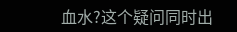血水?这个疑问同时出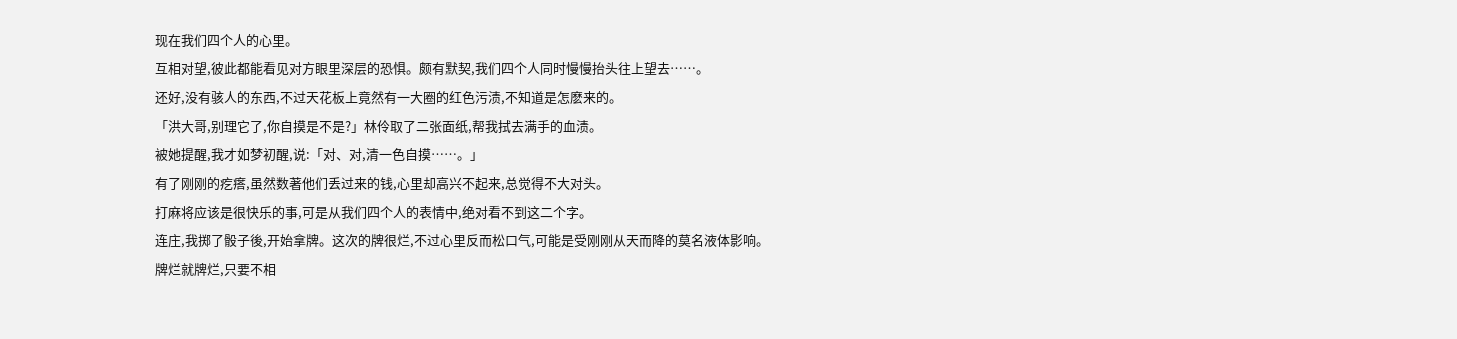现在我们四个人的心里。
互相对望,彼此都能看见对方眼里深层的恐惧。颇有默契,我们四个人同时慢慢抬头往上望去……。
还好,没有骇人的东西,不过天花板上竟然有一大圈的红色污渍,不知道是怎麽来的。
「洪大哥,别理它了,你自摸是不是?」林伶取了二张面纸,帮我拭去满手的血渍。
被她提醒,我才如梦初醒,说:「对、对,清一色自摸……。」
有了刚刚的疙瘩,虽然数著他们丢过来的钱,心里却高兴不起来,总觉得不大对头。
打麻将应该是很快乐的事,可是从我们四个人的表情中,绝对看不到这二个字。
连庄,我掷了骰子後,开始拿牌。这次的牌很烂,不过心里反而松口气,可能是受刚刚从天而降的莫名液体影响。牌烂就牌烂,只要不相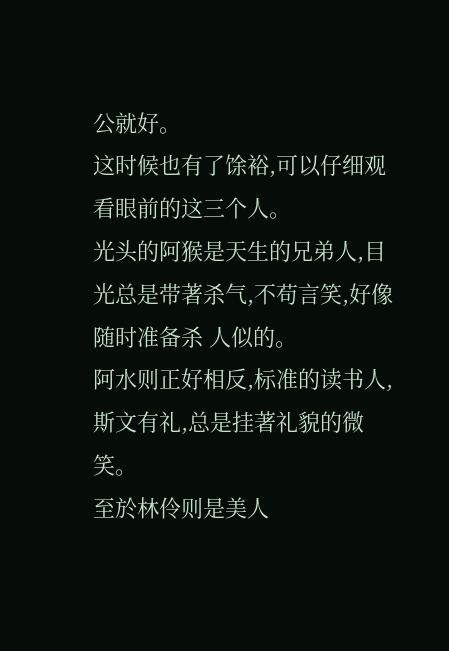公就好。
这时候也有了馀裕,可以仔细观看眼前的这三个人。
光头的阿猴是天生的兄弟人,目光总是带著杀气,不苟言笑,好像随时准备杀 人似的。
阿水则正好相反,标准的读书人,斯文有礼,总是挂著礼貌的微笑。
至於林伶则是美人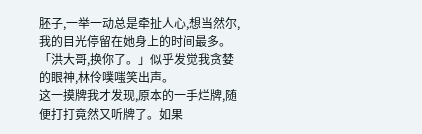胚子,一举一动总是牵扯人心,想当然尔,我的目光停留在她身上的时间最多。
「洪大哥,换你了。」似乎发觉我贪婪的眼神,林伶噗嗤笑出声。
这一摸牌我才发现,原本的一手烂牌,随便打打竟然又听牌了。如果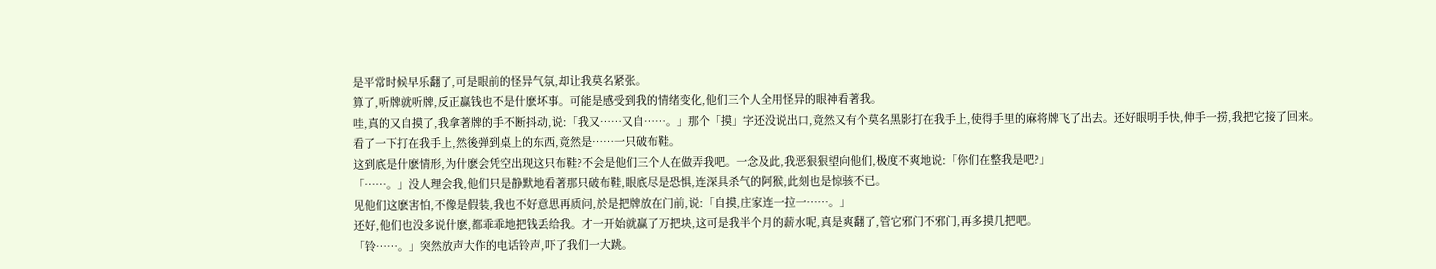是平常时候早乐翻了,可是眼前的怪异气氛,却让我莫名紧张。
算了,听牌就听牌,反正赢钱也不是什麽坏事。可能是感受到我的情绪变化,他们三个人全用怪异的眼神看著我。
哇,真的又自摸了,我拿著牌的手不断抖动,说:「我又……又自……。」那个「摸」字还没说出口,竟然又有个莫名黑影打在我手上,使得手里的麻将牌飞了出去。还好眼明手快,伸手一捞,我把它接了回来。
看了一下打在我手上,然後弹到桌上的东西,竟然是……一只破布鞋。
这到底是什麽情形,为什麽会凭空出现这只布鞋?不会是他们三个人在做弄我吧。一念及此,我恶狠狠望向他们,极度不爽地说:「你们在整我是吧?」
「……。」没人理会我,他们只是静默地看著那只破布鞋,眼底尽是恐惧,连深具杀气的阿猴,此刻也是惊骇不已。
见他们这麽害怕,不像是假装,我也不好意思再质问,於是把牌放在门前,说:「自摸,庄家连一拉一……。」
还好,他们也没多说什麽,都乖乖地把钱丢给我。才一开始就赢了万把块,这可是我半个月的薪水呢,真是爽翻了,管它邪门不邪门,再多摸几把吧。
「铃……。」突然放声大作的电话铃声,吓了我们一大跳。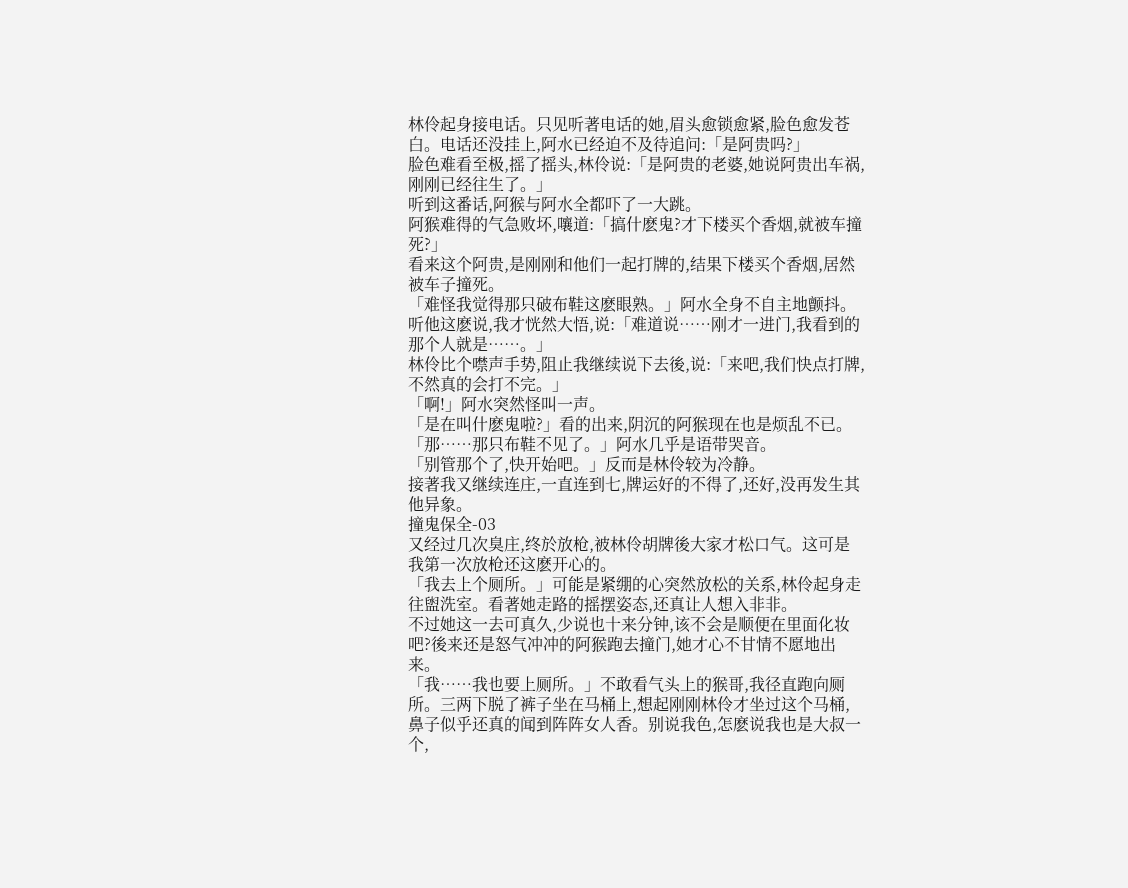林伶起身接电话。只见听著电话的她,眉头愈锁愈紧,脸色愈发苍白。电话还没挂上,阿水已经迫不及待追问:「是阿贵吗?」
脸色难看至极,摇了摇头,林伶说:「是阿贵的老婆,她说阿贵出车祸,刚刚已经往生了。」
听到这番话,阿猴与阿水全都吓了一大跳。
阿猴难得的气急败坏,嚷道:「搞什麽鬼?才下楼买个香烟,就被车撞死?」
看来这个阿贵,是刚刚和他们一起打牌的,结果下楼买个香烟,居然被车子撞死。
「难怪我觉得那只破布鞋这麽眼熟。」阿水全身不自主地颤抖。
听他这麽说,我才恍然大悟,说:「难道说……刚才一进门,我看到的那个人就是……。」
林伶比个噤声手势,阻止我继续说下去後,说:「来吧,我们快点打牌,不然真的会打不完。」
「啊!」阿水突然怪叫一声。
「是在叫什麽鬼啦?」看的出来,阴沉的阿猴现在也是烦乱不已。
「那……那只布鞋不见了。」阿水几乎是语带哭音。
「别管那个了,快开始吧。」反而是林伶较为冷静。
接著我又继续连庄,一直连到七,牌运好的不得了,还好,没再发生其他异象。
撞鬼保全-03
又经过几次臭庄,终於放枪,被林伶胡牌後大家才松口气。这可是我第一次放枪还这麽开心的。
「我去上个厕所。」可能是紧绷的心突然放松的关系,林伶起身走往盥洗室。看著她走路的摇摆姿态,还真让人想入非非。
不过她这一去可真久,少说也十来分钟,该不会是顺便在里面化妆吧?後来还是怒气冲冲的阿猴跑去撞门,她才心不甘情不愿地出来。
「我……我也要上厕所。」不敢看气头上的猴哥,我径直跑向厕所。三两下脱了裤子坐在马桶上,想起刚刚林伶才坐过这个马桶,鼻子似乎还真的闻到阵阵女人香。别说我色,怎麽说我也是大叔一个,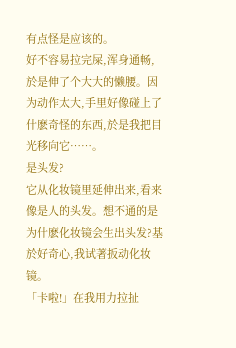有点怪是应该的。
好不容易拉完屎,浑身通畅,於是伸了个大大的懒腰。因为动作太大,手里好像碰上了什麽奇怪的东西,於是我把目光移向它……。
是头发?
它从化妆镜里延伸出来,看来像是人的头发。想不通的是为什麽化妆镜会生出头发?基於好奇心,我试著扳动化妆镜。
「卡啦!」在我用力拉扯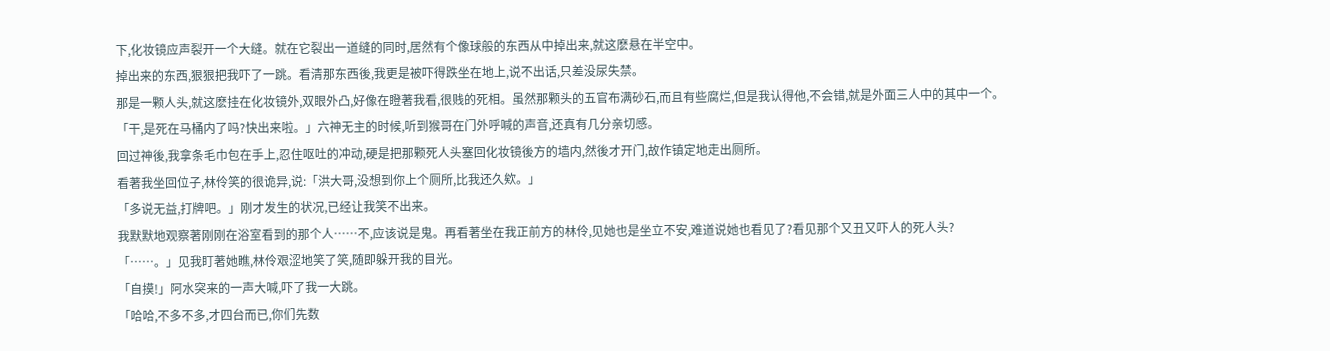下,化妆镜应声裂开一个大缝。就在它裂出一道缝的同时,居然有个像球般的东西从中掉出来,就这麽悬在半空中。
掉出来的东西,狠狠把我吓了一跳。看清那东西後,我更是被吓得跌坐在地上,说不出话,只差没尿失禁。
那是一颗人头,就这麽挂在化妆镜外,双眼外凸,好像在瞪著我看,很贱的死相。虽然那颗头的五官布满砂石,而且有些腐烂,但是我认得他,不会错,就是外面三人中的其中一个。
「干,是死在马桶内了吗?快出来啦。」六神无主的时候,听到猴哥在门外呼喊的声音,还真有几分亲切感。
回过神後,我拿条毛巾包在手上,忍住呕吐的冲动,硬是把那颗死人头塞回化妆镜後方的墙内,然後才开门,故作镇定地走出厕所。
看著我坐回位子,林伶笑的很诡异,说:「洪大哥,没想到你上个厕所,比我还久欸。」
「多说无益,打牌吧。」刚才发生的状况,已经让我笑不出来。
我默默地观察著刚刚在浴室看到的那个人……不,应该说是鬼。再看著坐在我正前方的林伶,见她也是坐立不安,难道说她也看见了?看见那个又丑又吓人的死人头?
「……。」见我盯著她瞧,林伶艰涩地笑了笑,随即躲开我的目光。
「自摸!」阿水突来的一声大喊,吓了我一大跳。
「哈哈,不多不多,才四台而已,你们先数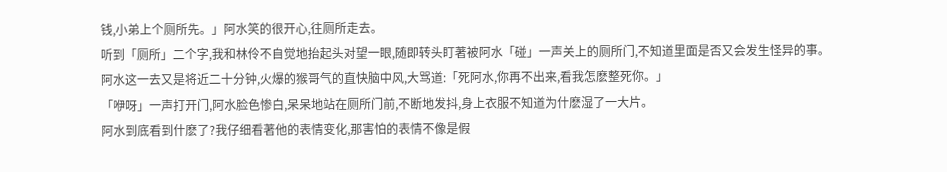钱,小弟上个厕所先。」阿水笑的很开心,往厕所走去。
听到「厕所」二个字,我和林伶不自觉地抬起头对望一眼,随即转头盯著被阿水「碰」一声关上的厕所门,不知道里面是否又会发生怪异的事。
阿水这一去又是将近二十分钟,火爆的猴哥气的直快脑中风,大骂道:「死阿水,你再不出来,看我怎麽整死你。」
「咿呀」一声打开门,阿水脸色惨白,呆呆地站在厕所门前,不断地发抖,身上衣服不知道为什麽湿了一大片。
阿水到底看到什麽了?我仔细看著他的表情变化,那害怕的表情不像是假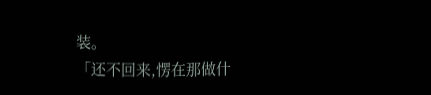装。
「还不回来,愣在那做什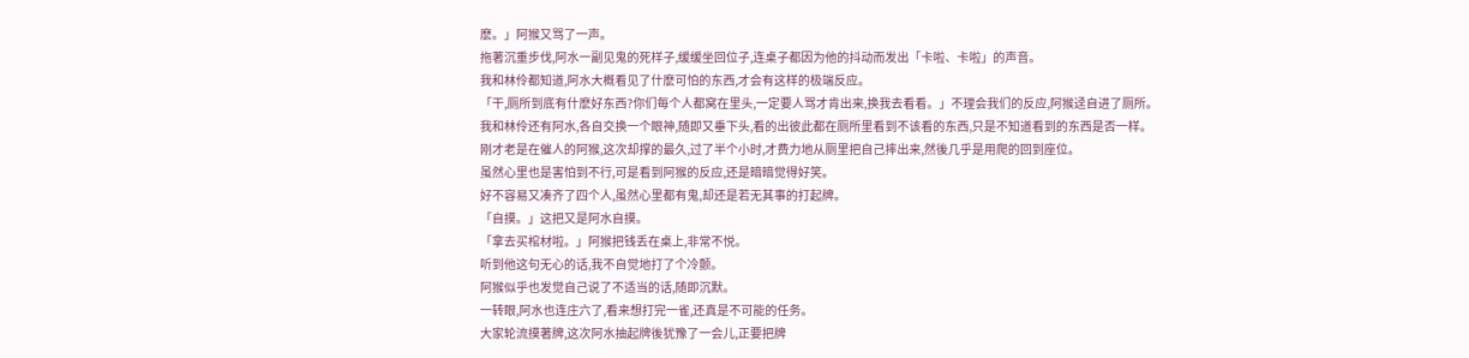麽。」阿猴又骂了一声。
拖著沉重步伐,阿水一副见鬼的死样子,缓缓坐回位子,连桌子都因为他的抖动而发出「卡啦、卡啦」的声音。
我和林伶都知道,阿水大概看见了什麽可怕的东西,才会有这样的极端反应。
「干,厕所到底有什麽好东西?你们每个人都窝在里头,一定要人骂才肯出来,换我去看看。」不理会我们的反应,阿猴迳自进了厕所。
我和林伶还有阿水,各自交换一个眼神,随即又垂下头,看的出彼此都在厕所里看到不该看的东西,只是不知道看到的东西是否一样。
刚才老是在催人的阿猴,这次却撑的最久,过了半个小时,才费力地从厕里把自己摔出来,然後几乎是用爬的回到座位。
虽然心里也是害怕到不行,可是看到阿猴的反应,还是暗暗觉得好笑。
好不容易又凑齐了四个人,虽然心里都有鬼,却还是若无其事的打起牌。
「自摸。」这把又是阿水自摸。
「拿去买棺材啦。」阿猴把钱丢在桌上,非常不悦。
听到他这句无心的话,我不自觉地打了个冷颤。
阿猴似乎也发觉自己说了不适当的话,随即沉默。
一转眼,阿水也连庄六了,看来想打完一雀,还真是不可能的任务。
大家轮流摸著牌,这次阿水抽起牌後犹豫了一会儿,正要把牌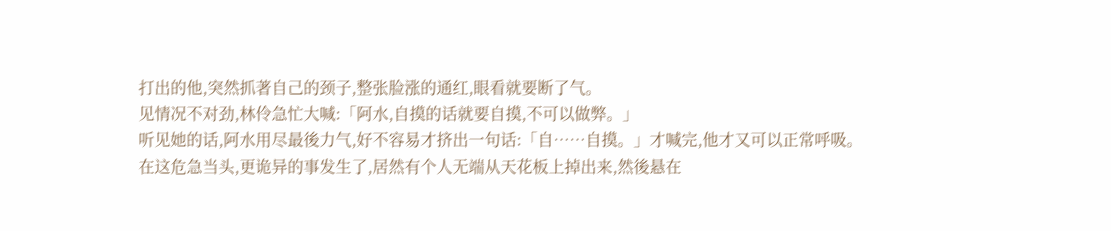打出的他,突然抓著自己的颈子,整张脸涨的通红,眼看就要断了气。
见情况不对劲,林伶急忙大喊:「阿水,自摸的话就要自摸,不可以做弊。」
听见她的话,阿水用尽最後力气,好不容易才挤出一句话:「自……自摸。」才喊完,他才又可以正常呼吸。
在这危急当头,更诡异的事发生了,居然有个人无端从天花板上掉出来,然後悬在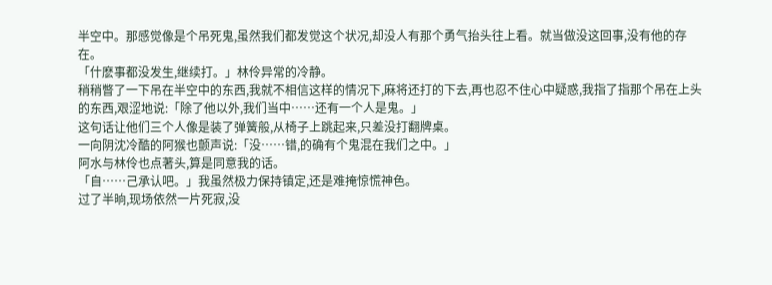半空中。那感觉像是个吊死鬼,虽然我们都发觉这个状况,却没人有那个勇气抬头往上看。就当做没这回事,没有他的存在。
「什麽事都没发生,继续打。」林伶异常的冷静。
稍稍瞥了一下吊在半空中的东西,我就不相信这样的情况下,麻将还打的下去,再也忍不住心中疑惑,我指了指那个吊在上头的东西,艰涩地说:「除了他以外,我们当中……还有一个人是鬼。」
这句话让他们三个人像是装了弹簧般,从椅子上跳起来,只差没打翻牌桌。
一向阴沈冷酷的阿猴也颤声说:「没……错,的确有个鬼混在我们之中。」
阿水与林伶也点著头,算是同意我的话。
「自……己承认吧。」我虽然极力保持镇定,还是难掩惊慌神色。
过了半晌,现场依然一片死寂,没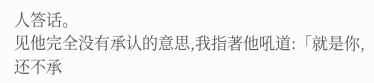人答话。
见他完全没有承认的意思,我指著他吼道:「就是你,还不承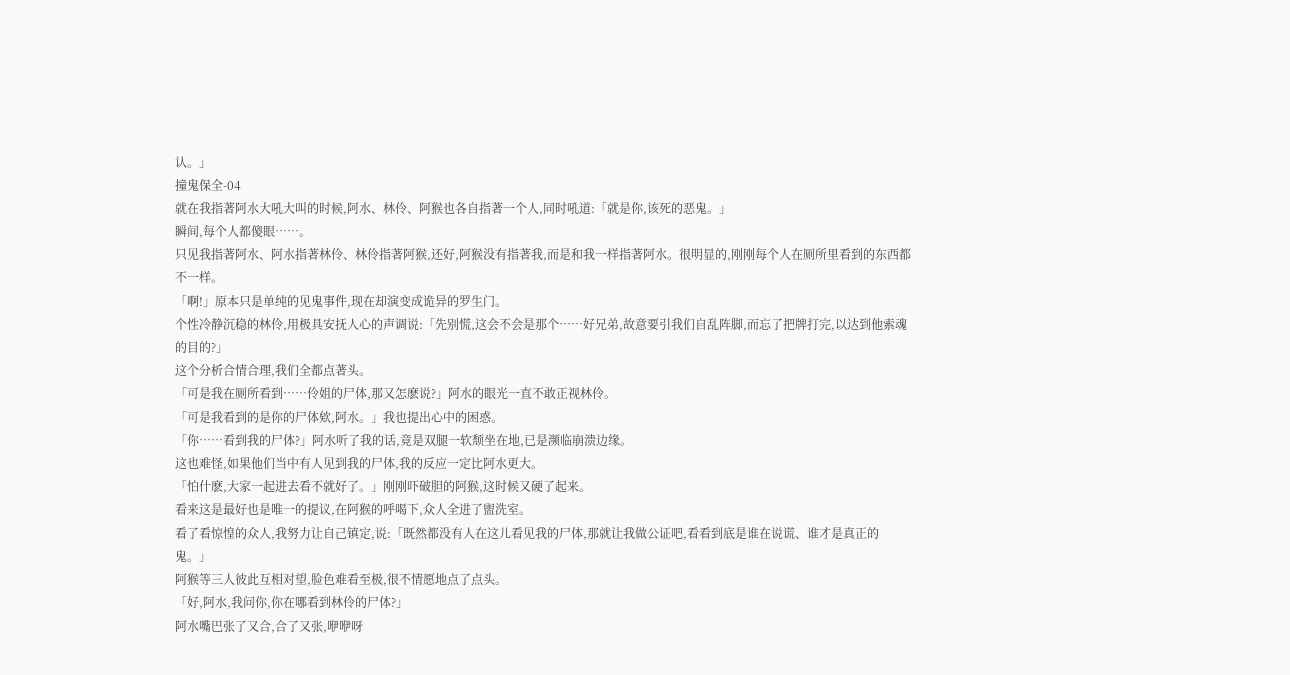认。」
撞鬼保全-04
就在我指著阿水大吼大叫的时候,阿水、林伶、阿猴也各自指著一个人,同时吼道:「就是你,该死的恶鬼。」
瞬间,每个人都傻眼……。
只见我指著阿水、阿水指著林伶、林伶指著阿猴,还好,阿猴没有指著我,而是和我一样指著阿水。很明显的,刚刚每个人在厕所里看到的东西都不一样。
「啊!」原本只是单纯的见鬼事件,现在却演变成诡异的罗生门。
个性冷静沉稳的林伶,用极具安抚人心的声调说:「先别慌,这会不会是那个……好兄弟,故意要引我们自乱阵脚,而忘了把牌打完,以达到他索魂的目的?」
这个分析合情合理,我们全都点著头。
「可是我在厕所看到……伶姐的尸体,那又怎麽说?」阿水的眼光一直不敢正视林伶。
「可是我看到的是你的尸体欸,阿水。」我也提出心中的困惑。
「你……看到我的尸体?」阿水听了我的话,竟是双腿一软颓坐在地,已是濒临崩溃边缘。
这也难怪,如果他们当中有人见到我的尸体,我的反应一定比阿水更大。
「怕什麽,大家一起进去看不就好了。」刚刚吓破胆的阿猴,这时候又硬了起来。
看来这是最好也是唯一的提议,在阿猴的呼喝下,众人全进了盥洗室。
看了看惊惶的众人,我努力让自己镇定,说:「既然都没有人在这儿看见我的尸体,那就让我做公证吧,看看到底是谁在说谎、谁才是真正的鬼。」
阿猴等三人彼此互相对望,脸色难看至极,很不情愿地点了点头。
「好,阿水,我问你,你在哪看到林伶的尸体?」
阿水嘴巴张了又合,合了又张,咿咿呀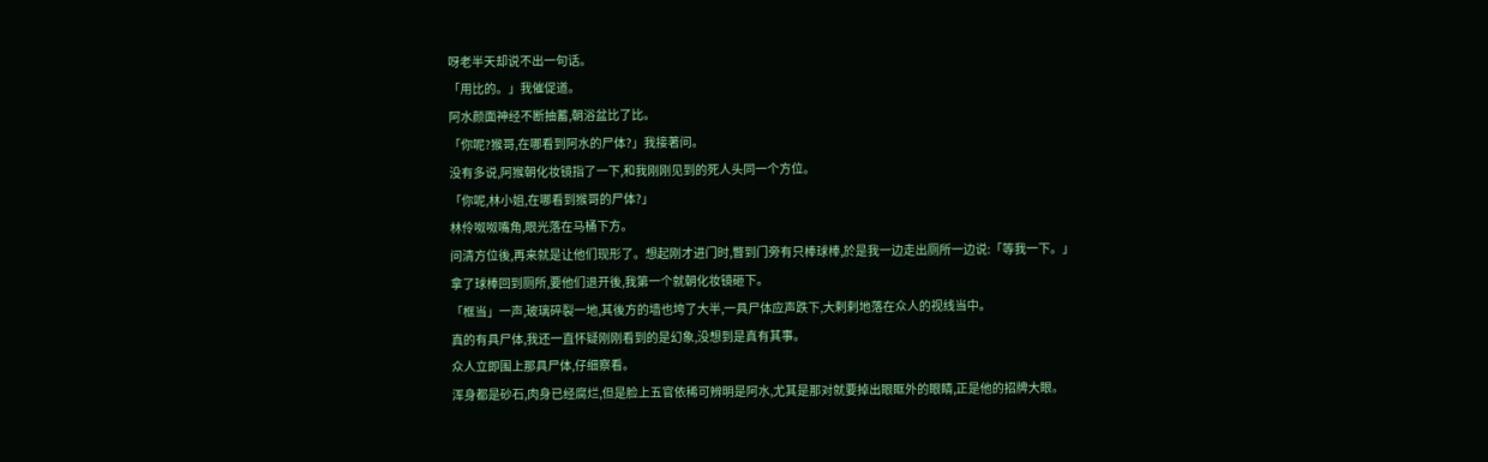呀老半天却说不出一句话。
「用比的。」我催促道。
阿水颜面神经不断抽蓄,朝浴盆比了比。
「你呢?猴哥,在哪看到阿水的尸体?」我接著问。
没有多说,阿猴朝化妆镜指了一下,和我刚刚见到的死人头同一个方位。
「你呢,林小姐,在哪看到猴哥的尸体?」
林伶呶呶嘴角,眼光落在马桶下方。
问清方位後,再来就是让他们现形了。想起刚才进门时,瞥到门旁有只棒球棒,於是我一边走出厕所一边说:「等我一下。」
拿了球棒回到厕所,要他们退开後,我第一个就朝化妆镜砸下。
「框当」一声,玻璃碎裂一地,其後方的墙也垮了大半,一具尸体应声跌下,大剌剌地落在众人的视线当中。
真的有具尸体,我还一直怀疑刚刚看到的是幻象,没想到是真有其事。
众人立即围上那具尸体,仔细察看。
浑身都是砂石,肉身已经腐烂,但是脸上五官依稀可辨明是阿水,尤其是那对就要掉出眼眶外的眼睛,正是他的招牌大眼。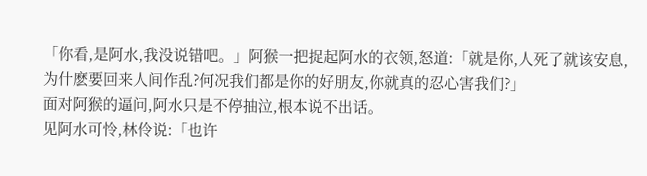「你看,是阿水,我没说错吧。」阿猴一把捉起阿水的衣领,怒道:「就是你,人死了就该安息,为什麽要回来人间作乱?何况我们都是你的好朋友,你就真的忍心害我们?」
面对阿猴的逼问,阿水只是不停抽泣,根本说不出话。
见阿水可怜,林伶说:「也许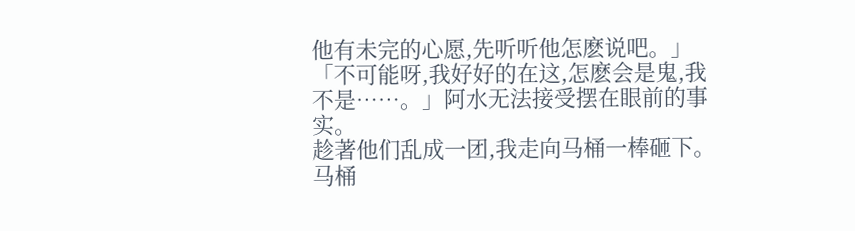他有未完的心愿,先听听他怎麽说吧。」
「不可能呀,我好好的在这,怎麽会是鬼,我不是……。」阿水无法接受摆在眼前的事实。
趁著他们乱成一团,我走向马桶一棒砸下。马桶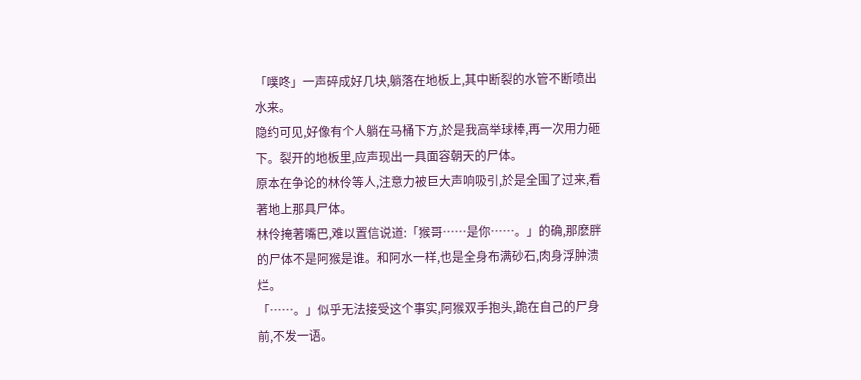「噗咚」一声碎成好几块,躺落在地板上,其中断裂的水管不断喷出水来。
隐约可见,好像有个人躺在马桶下方,於是我高举球棒,再一次用力砸下。裂开的地板里,应声现出一具面容朝天的尸体。
原本在争论的林伶等人,注意力被巨大声响吸引,於是全围了过来,看著地上那具尸体。
林伶掩著嘴巴,难以置信说道:「猴哥……是你……。」的确,那麽胖的尸体不是阿猴是谁。和阿水一样,也是全身布满砂石,肉身浮肿溃烂。
「……。」似乎无法接受这个事实,阿猴双手抱头,跪在自己的尸身前,不发一语。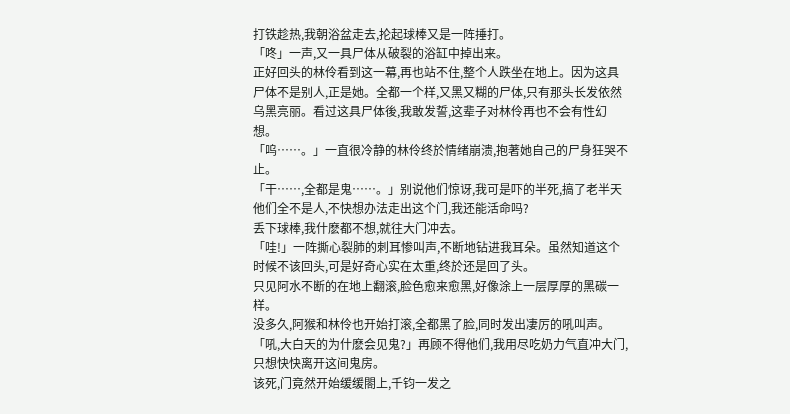打铁趁热,我朝浴盆走去,抡起球棒又是一阵捶打。
「咚」一声,又一具尸体从破裂的浴缸中掉出来。
正好回头的林伶看到这一幕,再也站不住,整个人跌坐在地上。因为这具尸体不是别人,正是她。全都一个样,又黑又糊的尸体,只有那头长发依然乌黑亮丽。看过这具尸体後,我敢发誓,这辈子对林伶再也不会有性幻想。
「呜……。」一直很冷静的林伶终於情绪崩溃,抱著她自己的尸身狂哭不止。
「干……,全都是鬼……。」别说他们惊讶,我可是吓的半死,搞了老半天他们全不是人,不快想办法走出这个门,我还能活命吗?
丢下球棒,我什麽都不想,就往大门冲去。
「哇!」一阵撕心裂肺的刺耳惨叫声,不断地钻进我耳朵。虽然知道这个时候不该回头,可是好奇心实在太重,终於还是回了头。
只见阿水不断的在地上翻滚,脸色愈来愈黑,好像涂上一层厚厚的黑碳一样。
没多久,阿猴和林伶也开始打滚,全都黑了脸,同时发出凄厉的吼叫声。
「吼,大白天的为什麽会见鬼?」再顾不得他们,我用尽吃奶力气直冲大门,只想快快离开这间鬼房。
该死,门竟然开始缓缓閤上,千钧一发之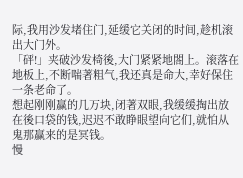际,我用沙发堵住门,延缓它关闭的时间,趁机滚出大门外。
「砰!」夹破沙发椅後,大门紧紧地閤上。滚落在地板上,不断喘著粗气,我还真是命大,幸好保住一条老命了。
想起刚刚赢的几万块,闭著双眼,我缓缓掏出放在後口袋的钱,迟迟不敢睁眼望向它们,就怕从鬼那赢来的是冥钱。
慢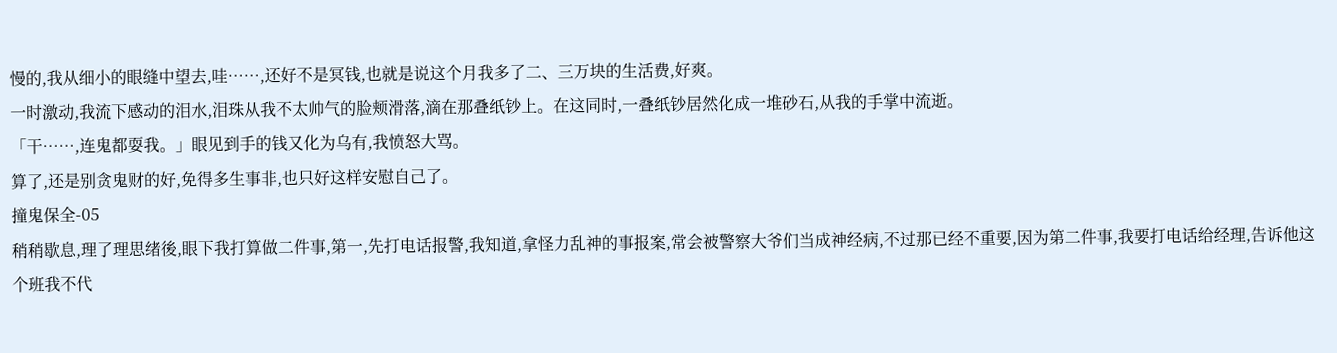慢的,我从细小的眼缝中望去,哇……,还好不是冥钱,也就是说这个月我多了二、三万块的生活费,好爽。
一时激动,我流下感动的泪水,泪珠从我不太帅气的脸颊滑落,滴在那叠纸钞上。在这同时,一叠纸钞居然化成一堆砂石,从我的手掌中流逝。
「干……,连鬼都耍我。」眼见到手的钱又化为乌有,我愤怒大骂。
算了,还是别贪鬼财的好,免得多生事非,也只好这样安慰自己了。
撞鬼保全-05
稍稍歇息,理了理思绪後,眼下我打算做二件事,第一,先打电话报警,我知道,拿怪力乱神的事报案,常会被警察大爷们当成神经病,不过那已经不重要,因为第二件事,我要打电话给经理,告诉他这个班我不代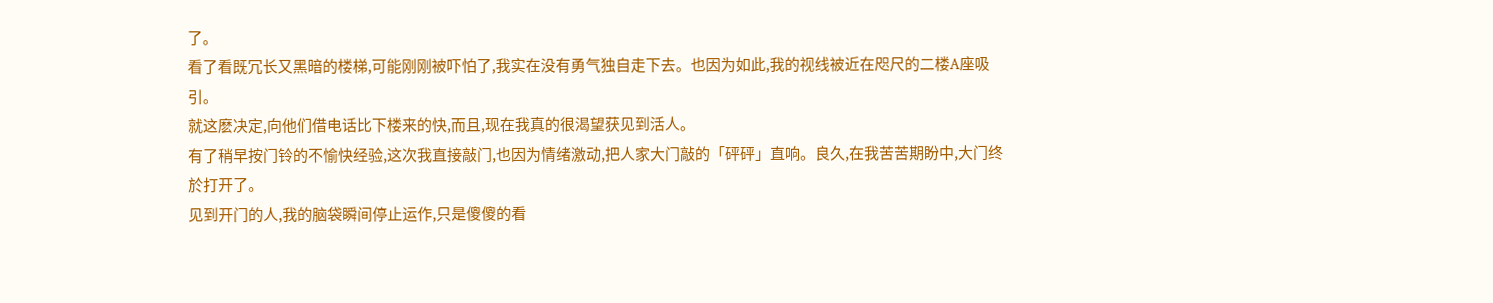了。
看了看既冗长又黑暗的楼梯,可能刚刚被吓怕了,我实在没有勇气独自走下去。也因为如此,我的视线被近在咫尺的二楼A座吸引。
就这麽决定,向他们借电话比下楼来的快,而且,现在我真的很渴望获见到活人。
有了稍早按门铃的不愉快经验,这次我直接敲门,也因为情绪激动,把人家大门敲的「砰砰」直响。良久,在我苦苦期盼中,大门终於打开了。
见到开门的人,我的脑袋瞬间停止运作,只是傻傻的看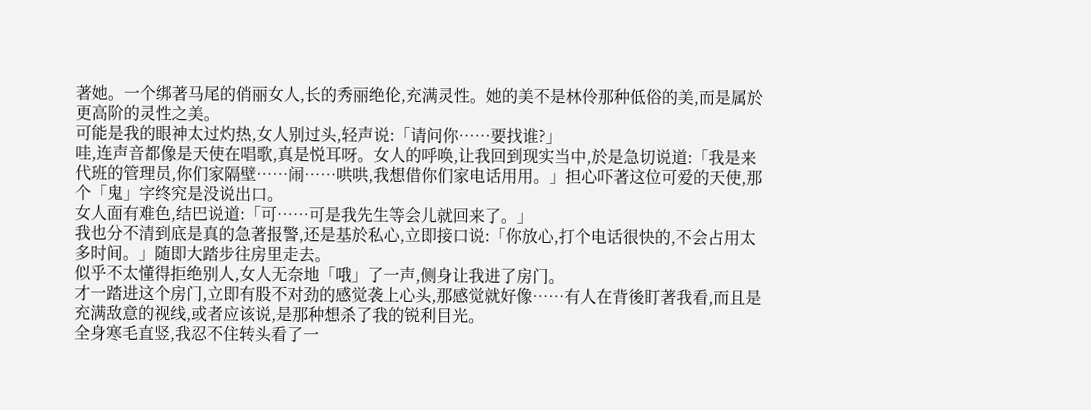著她。一个绑著马尾的俏丽女人,长的秀丽绝伦,充满灵性。她的美不是林伶那种低俗的美,而是属於更高阶的灵性之美。
可能是我的眼神太过灼热,女人别过头,轻声说:「请问你……要找谁?」
哇,连声音都像是天使在唱歌,真是悦耳呀。女人的呼唤,让我回到现实当中,於是急切说道:「我是来代班的管理员,你们家隔壁……闹……哄哄,我想借你们家电话用用。」担心吓著这位可爱的天使,那个「鬼」字终究是没说出口。
女人面有难色,结巴说道:「可……可是我先生等会儿就回来了。」
我也分不清到底是真的急著报警,还是基於私心,立即接口说:「你放心,打个电话很快的,不会占用太多时间。」随即大踏步往房里走去。
似乎不太懂得拒绝别人,女人无奈地「哦」了一声,侧身让我进了房门。
才一踏进这个房门,立即有股不对劲的感觉袭上心头,那感觉就好像……有人在背後盯著我看,而且是充满敌意的视线,或者应该说,是那种想杀了我的锐利目光。
全身寒毛直竖,我忍不住转头看了一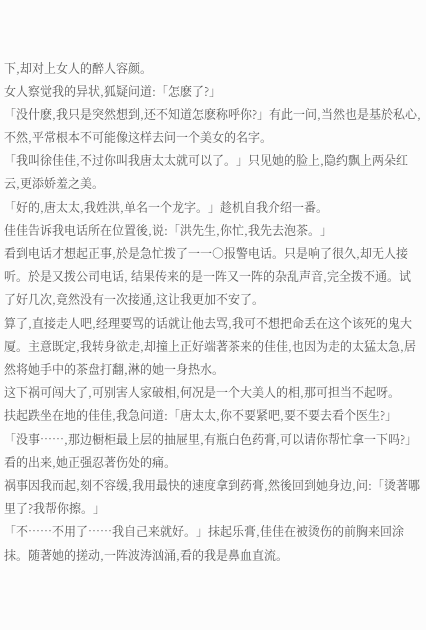下,却对上女人的醉人容颜。
女人察觉我的异状,狐疑问道:「怎麽了?」
「没什麽,我只是突然想到,还不知道怎麽称呼你?」有此一问,当然也是基於私心,不然,平常根本不可能像这样去问一个美女的名字。
「我叫徐佳佳,不过你叫我唐太太就可以了。」只见她的脸上,隐约飘上两朵红云,更添娇羞之美。
「好的,唐太太,我姓洪,单名一个龙字。」趁机自我介绍一番。
佳佳告诉我电话所在位置後,说:「洪先生,你忙,我先去泡茶。」
看到电话才想起正事,於是急忙拨了一一○报警电话。只是响了很久,却无人接听。於是又拨公司电话, 结果传来的是一阵又一阵的杂乱声音,完全拨不通。试了好几次,竟然没有一次接通,这让我更加不安了。
算了,直接走人吧,经理要骂的话就让他去骂,我可不想把命丢在这个该死的鬼大厦。主意既定,我转身欲走,却撞上正好端著茶来的佳佳,也因为走的太猛太急,居然将她手中的茶盘打翻,淋的她一身热水。
这下祸可闯大了,可别害人家破相,何况是一个大美人的相,那可担当不起呀。
扶起跌坐在地的佳佳,我急问道:「唐太太,你不要紧吧,要不要去看个医生?」
「没事……,那边橱柜最上层的抽屉里,有瓶白色药膏,可以请你帮忙拿一下吗?」看的出来,她正强忍著伤处的痛。
祸事因我而起,刻不容缓,我用最快的速度拿到药膏,然後回到她身边,问:「烫著哪里了?我帮你擦。」
「不……不用了……我自己来就好。」抹起乐膏,佳佳在被烫伤的前胸来回涂抹。随著她的搓动,一阵波涛汹涌,看的我是鼻血直流。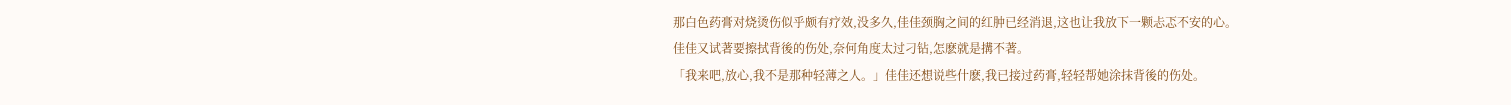那白色药膏对烧烫伤似乎颇有疗效,没多久,佳佳颈胸之间的红肿已经消退,这也让我放下一颗忐忑不安的心。
佳佳又试著要擦拭背後的伤处,奈何角度太过刁钻,怎麽就是搆不著。
「我来吧,放心,我不是那种轻薄之人。」佳佳还想说些什麽,我已接过药膏,轻轻帮她涂抹背後的伤处。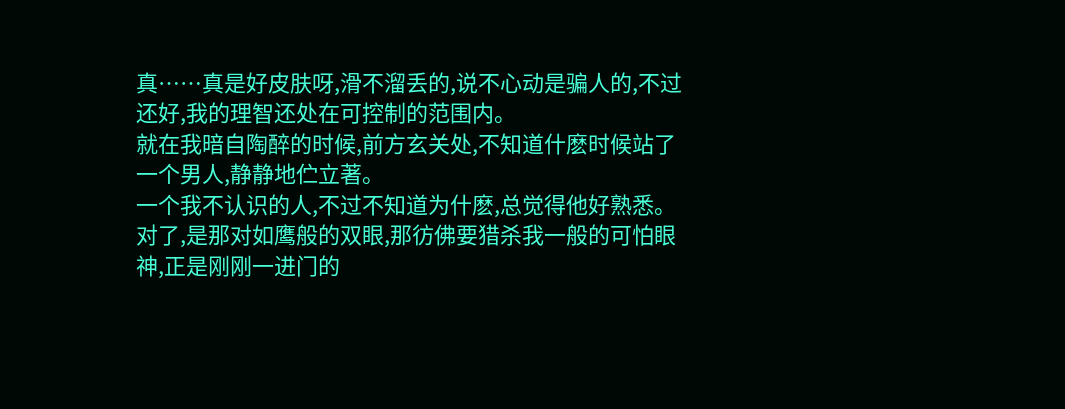真……真是好皮肤呀,滑不溜丢的,说不心动是骗人的,不过还好,我的理智还处在可控制的范围内。
就在我暗自陶醉的时候,前方玄关处,不知道什麽时候站了一个男人,静静地伫立著。
一个我不认识的人,不过不知道为什麽,总觉得他好熟悉。对了,是那对如鹰般的双眼,那彷佛要猎杀我一般的可怕眼神,正是刚刚一进门的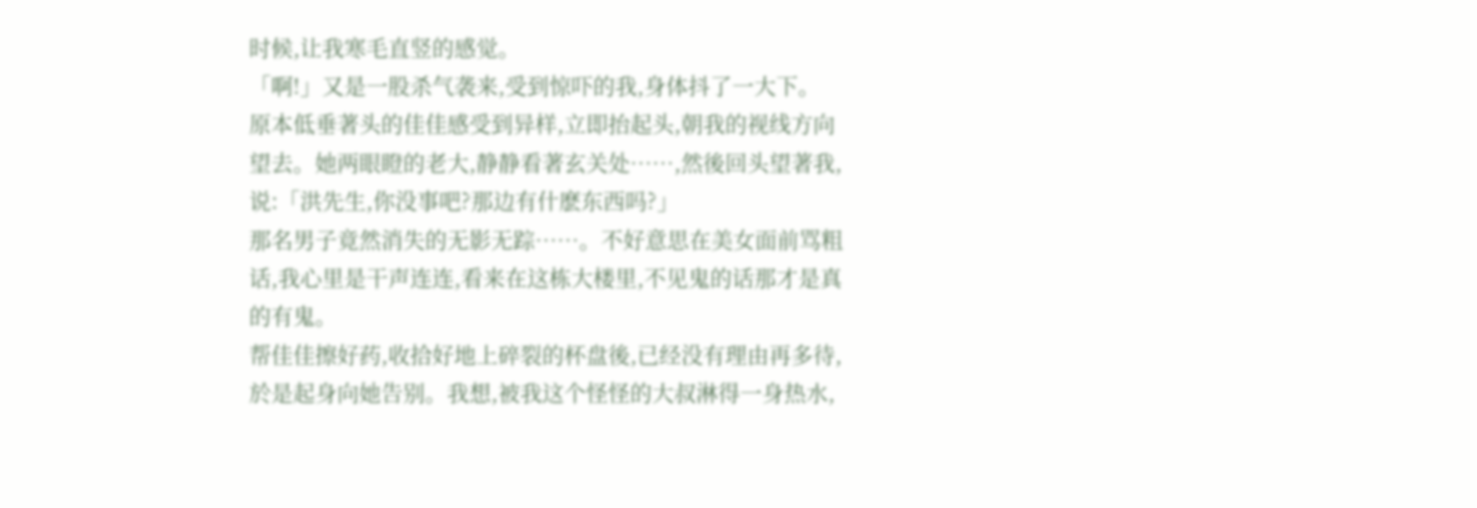时候,让我寒毛直竖的感觉。
「啊!」又是一股杀气袭来,受到惊吓的我,身体抖了一大下。
原本低垂著头的佳佳感受到异样,立即抬起头,朝我的视线方向望去。她两眼瞪的老大,静静看著玄关处……,然後回头望著我,说:「洪先生,你没事吧?那边有什麽东西吗?」
那名男子竟然消失的无影无踪……。不好意思在美女面前骂粗话,我心里是干声连连,看来在这栋大楼里,不见鬼的话那才是真的有鬼。
帮佳佳擦好药,收拾好地上碎裂的杯盘後,已经没有理由再多待,於是起身向她告别。我想,被我这个怪怪的大叔淋得一身热水,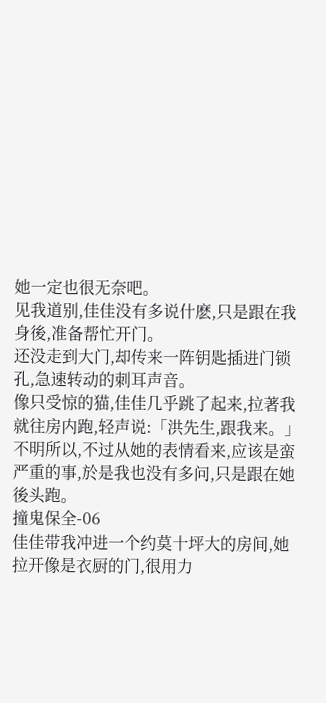她一定也很无奈吧。
见我道别,佳佳没有多说什麽,只是跟在我身後,准备帮忙开门。
还没走到大门,却传来一阵钥匙插进门锁孔,急速转动的刺耳声音。
像只受惊的猫,佳佳几乎跳了起来,拉著我就往房内跑,轻声说:「洪先生,跟我来。」
不明所以,不过从她的表情看来,应该是蛮严重的事,於是我也没有多问,只是跟在她後头跑。
撞鬼保全-06
佳佳带我冲进一个约莫十坪大的房间,她拉开像是衣厨的门,很用力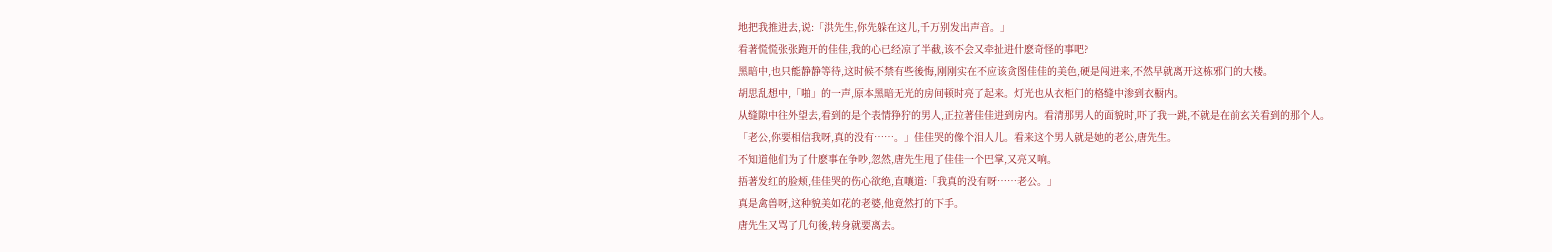地把我推进去,说:「洪先生,你先躲在这儿,千万别发出声音。」
看著慌慌张张跑开的佳佳,我的心已经凉了半截,该不会又牵扯进什麽奇怪的事吧?
黑暗中,也只能静静等待,这时候不禁有些後悔,刚刚实在不应该贪图佳佳的美色,硬是闯进来,不然早就离开这栋邪门的大楼。
胡思乱想中,「啪」的一声,原本黑暗无光的房间顿时亮了起来。灯光也从衣柜门的格缝中渗到衣橱内。
从缝隙中往外望去,看到的是个表情狰狞的男人,正拉著佳佳进到房内。看清那男人的面貌时,吓了我一跳,不就是在前玄关看到的那个人。
「老公,你要相信我呀,真的没有……。」佳佳哭的像个泪人儿。看来这个男人就是她的老公,唐先生。
不知道他们为了什麽事在争吵,忽然,唐先生甩了佳佳一个巴掌,又亮又响。
捂著发红的脸颊,佳佳哭的伤心欲绝,直嚷道:「我真的没有呀……老公。」
真是禽兽呀,这种貌美如花的老婆,他竟然打的下手。
唐先生又骂了几句後,转身就要离去。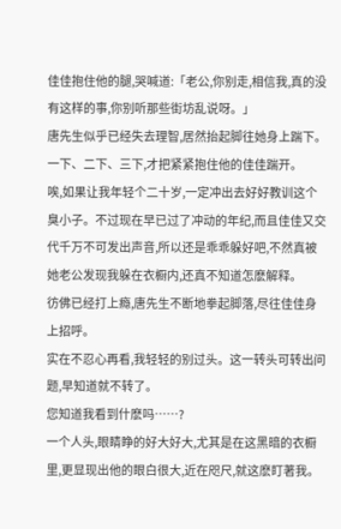佳佳抱住他的腿,哭喊道:「老公,你别走,相信我,真的没有这样的事,你别听那些街坊乱说呀。」
唐先生似乎已经失去理智,居然抬起脚往她身上踹下。一下、二下、三下,才把紧紧抱住他的佳佳踹开。
唉,如果让我年轻个二十岁,一定冲出去好好教训这个臭小子。不过现在早已过了冲动的年纪,而且佳佳又交代千万不可发出声音,所以还是乖乖躲好吧,不然真被她老公发现我躲在衣橱内,还真不知道怎麽解释。
彷佛已经打上瘾,唐先生不断地拳起脚落,尽往佳佳身上招呼。
实在不忍心再看,我轻轻的别过头。这一转头可转出问题,早知道就不转了。
您知道我看到什麽吗……?
一个人头,眼睛睁的好大好大,尤其是在这黑暗的衣橱里,更显现出他的眼白很大,近在咫尺,就这麽盯著我。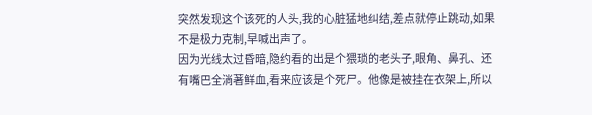突然发现这个该死的人头,我的心脏猛地纠结,差点就停止跳动,如果不是极力克制,早喊出声了。
因为光线太过昏暗,隐约看的出是个猥琐的老头子,眼角、鼻孔、还有嘴巴全淌著鲜血,看来应该是个死尸。他像是被挂在衣架上,所以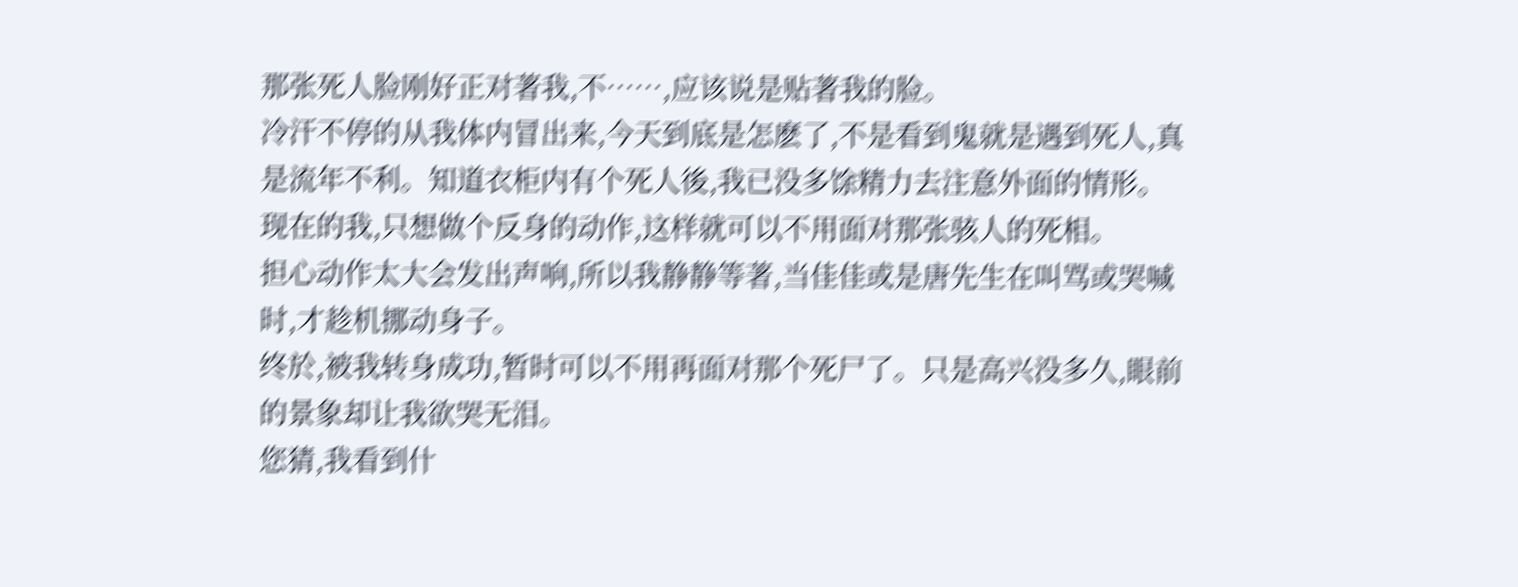那张死人脸刚好正对著我,不……,应该说是贴著我的脸。
冷汗不停的从我体内冒出来,今天到底是怎麽了,不是看到鬼就是遇到死人,真是流年不利。知道衣柜内有个死人後,我已没多馀精力去注意外面的情形。
现在的我,只想做个反身的动作,这样就可以不用面对那张骇人的死相。
担心动作太大会发出声响,所以我静静等著,当佳佳或是唐先生在叫骂或哭喊时,才趁机挪动身子。
终於,被我转身成功,暂时可以不用再面对那个死尸了。只是高兴没多久,眼前的景象却让我欲哭无泪。
您猜,我看到什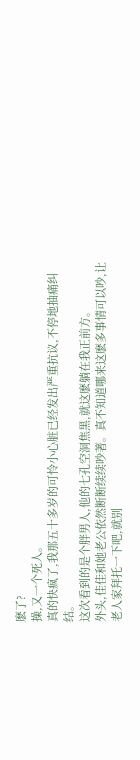麽了?
操,又一个死人。
真的快疯了,我那五十多岁的可怜小心脏已经发出严重抗议,不停地抽痛纠结。
这次看到的是个胖男人,他的七孔空洞焦黑,就这麽躺在我正前方。
外头,佳佳和她老公依然断断续续吵著。真不知道哪来这麽多事情可以吵,让老人家拜托一下吧,就别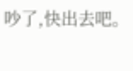吵了,快出去吧。